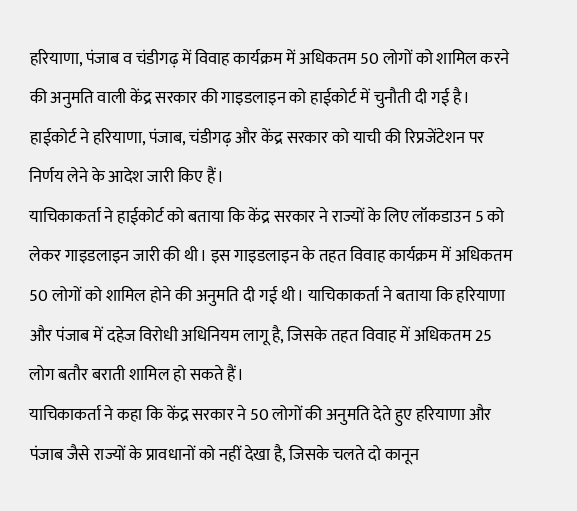हरियाणा, पंजाब व चंडीगढ़ में विवाह कार्यक्रम में अधिकतम 50 लोगों को शामिल करने की अनुमति वाली केंद्र सरकार की गाइडलाइन को हाईकोर्ट में चुनौती दी गई है। हाईकोर्ट ने हरियाणा, पंजाब, चंडीगढ़ और केंद्र सरकार को याची की रिप्रजेंटेशन पर निर्णय लेने के आदेश जारी किए हैं।
याचिकाकर्ता ने हाईकोर्ट को बताया कि केंद्र सरकार ने राज्यों के लिए लॉकडाउन 5 को लेकर गाइडलाइन जारी की थी। इस गाइडलाइन के तहत विवाह कार्यक्रम में अधिकतम 50 लोगों को शामिल होने की अनुमति दी गई थी। याचिकाकर्ता ने बताया कि हरियाणा और पंजाब में दहेज विरोधी अधिनियम लागू है, जिसके तहत विवाह में अधिकतम 25 लोग बतौर बराती शामिल हो सकते हैं।
याचिकाकर्ता ने कहा कि केंद्र सरकार ने 50 लोगों की अनुमति देते हुए हरियाणा और पंजाब जैसे राज्यों के प्रावधानों को नहीं देखा है, जिसके चलते दो कानून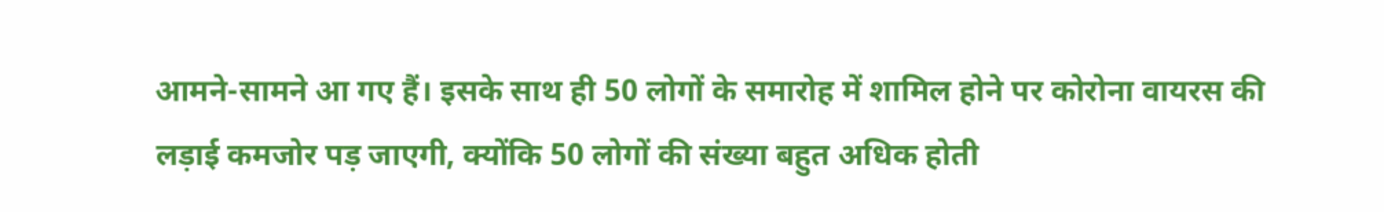आमने-सामने आ गए हैं। इसके साथ ही 50 लोगों के समारोह में शामिल होने पर कोरोना वायरस की लड़ाई कमजोर पड़ जाएगी, क्योंकि 50 लोगों की संख्या बहुत अधिक होती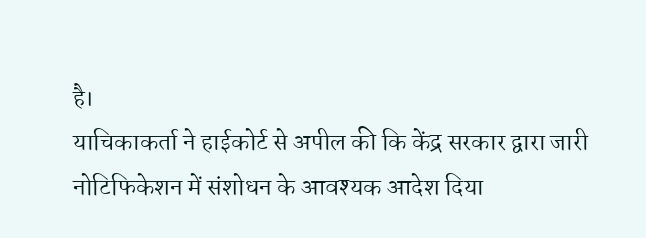है।
याचिकाकर्ता ने हाईकोर्ट से अपील की कि केंद्र सरकार द्वारा जारी नोटिफिकेशन में संशोधन के आवश्यक आदेश दिया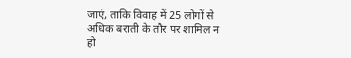जाएं, ताकि विवाह में 25 लोगों से अधिक बराती के तौर पर शामिल न हो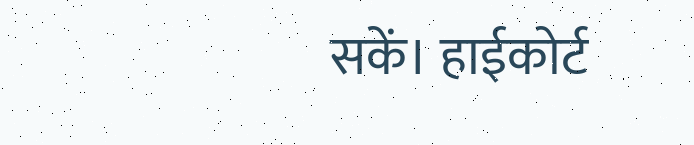सकें। हाईकोर्ट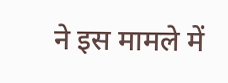ने इस मामले में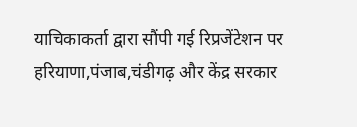याचिकाकर्ता द्वारा सौंपी गई रिप्रजेंटेशन पर हरियाणा,पंजाब,चंडीगढ़ और केंद्र सरकार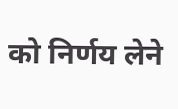को निर्णय लेने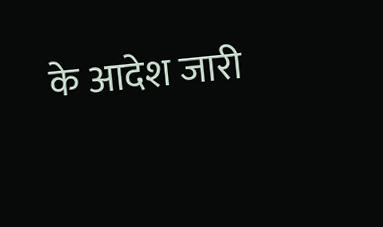के आदेश जारी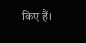किए हैं।